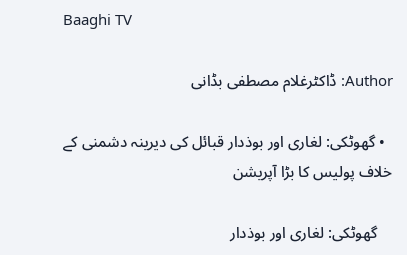Baaghi TV

Author: ڈاکٹرغلام مصطفی بڈانی

  • گھوٹکی: لغاری اور بوذدار قبائل کی دیرینہ دشمنی کے خلاف پولیس کا بڑا آپریشن

    گھوٹکی: لغاری اور بوذدار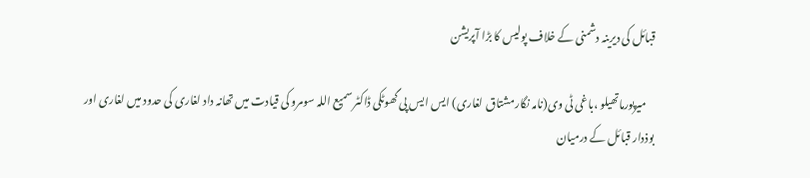قبائل کی دیرینہ دشمنی کے خلاف پولیس کا بڑا آپریشن

    میرپورماتھیلو ،باغی ٹی وی(نامہ نگارمشتاق لغاری) ایس ایس پی گھوٹکی ڈاکٹر سمیع اللہ سومرو کی قیادت میں تھانہ داد لغاری کی حدود میں لغاری اور بوذدار قبائل کے درمیان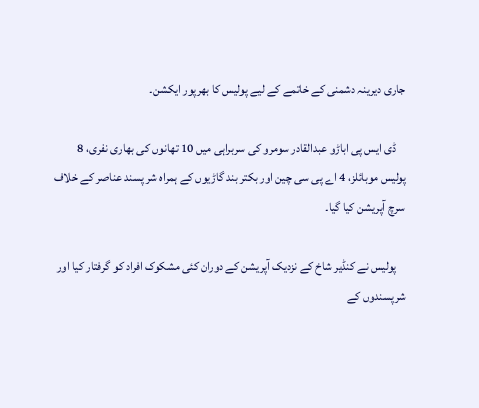جاری دیرینہ دشمنی کے خاتمے کے لیے پولیس کا بھرپور ایکشن۔

    ڈی ایس پی اباڑو عبدالقادر سومرو کی سربراہی میں 10 تھانوں کی بھاری نفری، 8 پولیس موبائلز، 4 اے پی سی چین اور بکتر بند گاڑیوں کے ہمراہ شر پسند عناصر کے خلاف سرچ آپریشن کیا گیا۔

    پولیس نے کنڈیر شاخ کے نزدیک آپریشن کے دوران کئی مشکوک افراد کو گرفتار کیا اور شرپسندوں کے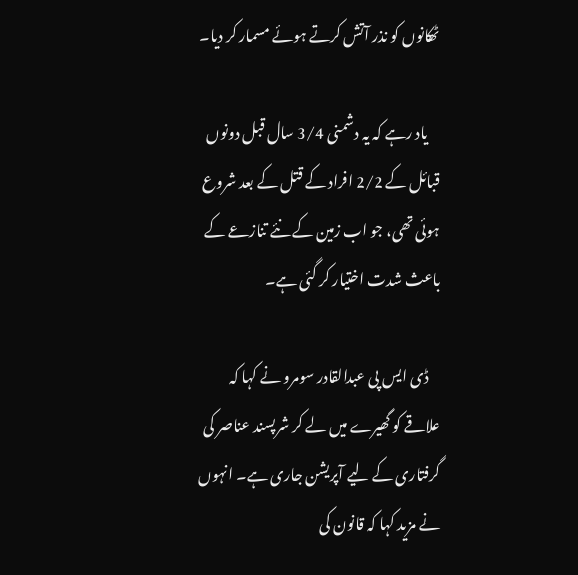ٹھکانوں کو نذر آتش کرتے ہوئے مسمار کر دیا۔

    یاد رہے کہ یہ دشمنی 3/4 سال قبل دونوں قبائل کے 2/2 افراد کے قتل کے بعد شروع ہوئی تھی، جو اب زمین کے نئے تنازعے کے باعث شدت اختیار کر گئی ہے۔

    ڈی ایس پی عبدالقادر سومرو نے کہا کہ علاقے کو گھیرے میں لے کر شرپسند عناصر کی گرفتاری کے لیے آپریشن جاری ہے۔ انہوں نے مزید کہا کہ قانون کی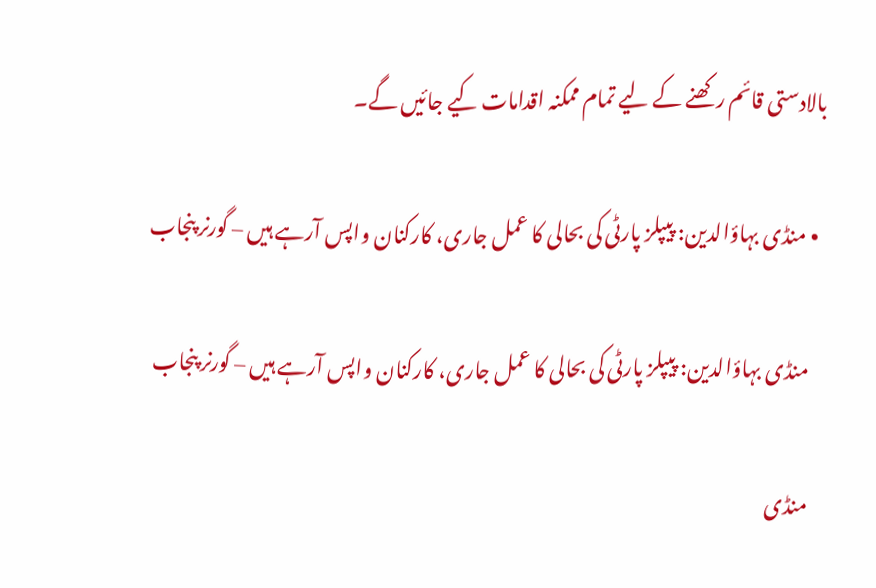بالادستی قائم رکھنے کے لیے تمام ممکنہ اقدامات کیے جائیں گے۔

  • منڈی بہاؤالدین: پیپلز پارٹی کی بحالی کا عمل جاری، کارکنان واپس آرہے ہیں – گورنر پنجاب

    منڈی بہاؤالدین: پیپلز پارٹی کی بحالی کا عمل جاری، کارکنان واپس آرہے ہیں – گورنر پنجاب

    منڈی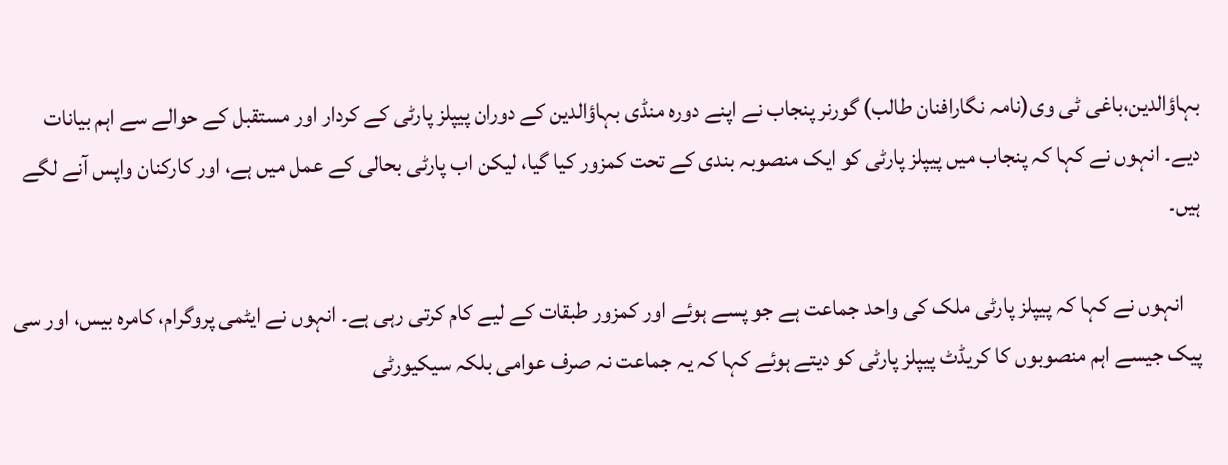بہاؤالدین،باغی ٹی وی(نامہ نگارافنان طالب) گورنر پنجاب نے اپنے دورہ منڈی بہاؤالدین کے دوران پیپلز پارٹی کے کردار اور مستقبل کے حوالے سے اہم بیانات دیے۔ انہوں نے کہا کہ پنجاب میں پیپلز پارٹی کو ایک منصوبہ بندی کے تحت کمزور کیا گیا، لیکن اب پارٹی بحالی کے عمل میں ہے، اور کارکنان واپس آنے لگے ہیں۔

    انہوں نے کہا کہ پیپلز پارٹی ملک کی واحد جماعت ہے جو پسے ہوئے اور کمزور طبقات کے لیے کام کرتی رہی ہے۔ انہوں نے ایٹمی پروگرام، کامرہ بیس، اور سی پیک جیسے اہم منصوبوں کا کریڈٹ پیپلز پارٹی کو دیتے ہوئے کہا کہ یہ جماعت نہ صرف عوامی بلکہ سیکیورٹی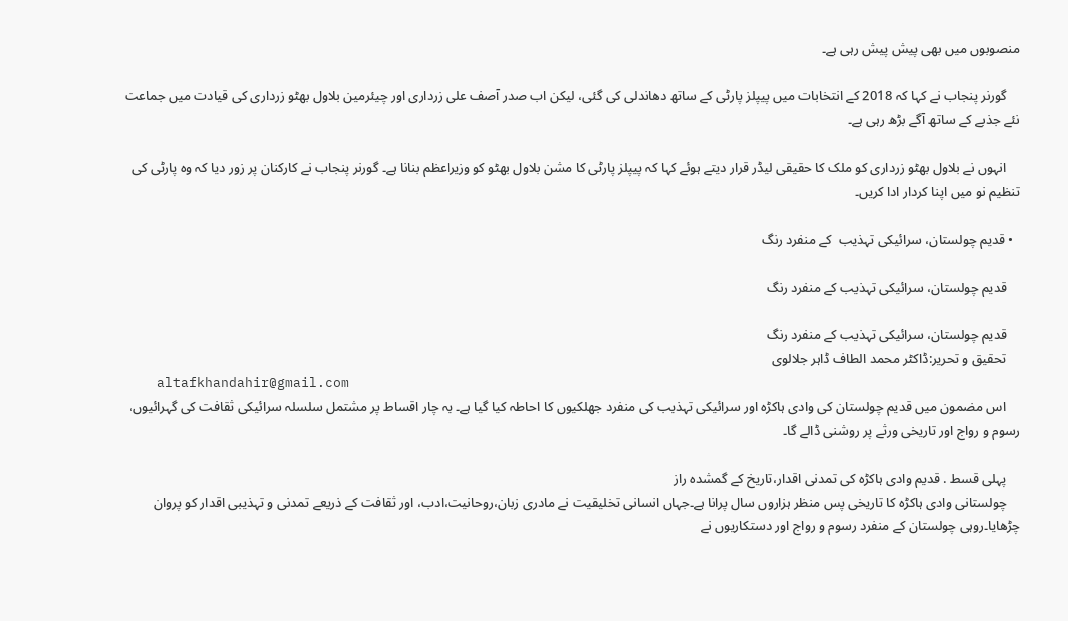منصوبوں میں بھی پیش پیش رہی ہے۔

    گورنر پنجاب نے کہا کہ 2018 کے انتخابات میں پیپلز پارٹی کے ساتھ دھاندلی کی گئی، لیکن اب صدر آصف علی زرداری اور چیئرمین بلاول بھٹو زرداری کی قیادت میں جماعت نئے جذبے کے ساتھ آگے بڑھ رہی ہے۔

    انہوں نے بلاول بھٹو زرداری کو ملک کا حقیقی لیڈر قرار دیتے ہوئے کہا کہ پیپلز پارٹی کا مشن بلاول بھٹو کو وزیراعظم بنانا ہے۔ گورنر پنجاب نے کارکنان پر زور دیا کہ وہ پارٹی کی تنظیم نو میں اپنا کردار ادا کریں۔

  • قدیم چولستان، سرائیکی تہذیب  کے منفرد رنگ

    قدیم چولستان، سرائیکی تہذیب کے منفرد رنگ

    قدیم چولستان، سرائیکی تہذیب کے منفرد رنگ
    تحقیق و تحریر:ڈاکٹر محمد الطاف ڈاہر جلالوی
    altafkhandahir@gmail.com
    اس مضمون میں قدیم چولستان کی وادی ہاکڑہ اور سرائیکی تہذیب کی منفرد جھلکیوں کا احاطہ کیا گیا ہے۔ یہ چار اقساط پر مشتمل سلسلہ سرائیکی ثقافت کی گہرائیوں، رسوم و رواج اور تاریخی ورثے پر روشنی ڈالے گا۔

    پہلی قسط . قدیم وادی ہاکڑہ کی تمدنی اقدار،تاریخ کے گمشدہ راز
    چولستانی وادی ہاکڑہ کا تاریخی پس منظر ہزاروں سال پرانا ہے۔جہاں انسانی تخلیقیت نے مادری زبان،روحانیت،ادب، اور ثقافت کے ذریعے تمدنی و تہذیبی اقدار کو پروان چڑھایا۔روہی چولستان کے منفرد رسوم و رواج اور دستکاریوں نے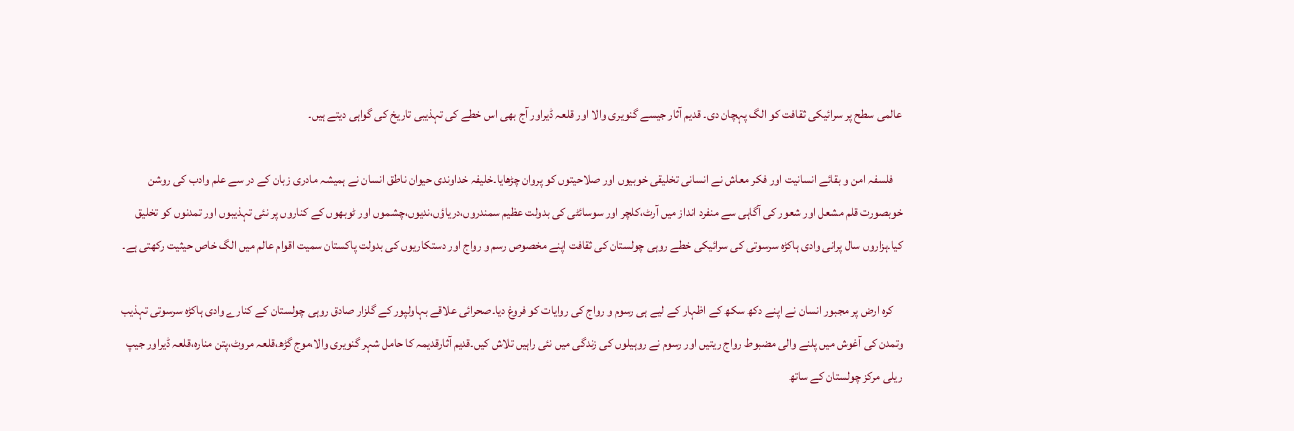عالمی سطح پر سرائیکی ثقافت کو الگ پہچان دی۔ قدیم آثار جیسے گنویری والا اور قلعہ ڈیراور آج بھی اس خطے کی تہذیبی تاریخ کی گواہی دیتے ہیں۔

    فلسفہ امن و بقائے انسانیت اور فکر معاش نے انسانی تخلیقی خوبیوں اور صلاحیتوں کو پروان چڑھایا۔خلیفہ خداوندی حیوان ناطق انسان نے ہمیشہ مادری زبان کے در سے علم وادب کی روشن خوبصورت قلم مشعل اور شعور کی آگاہی سے منفرد انداز میں آرٹ،کلچر اور سوسائٹی کی بدولت عظیم سمندروں،دریاؤں،ندیوں،چشموں اور ٹوبھوں کے کناروں پر نئی تہذیبوں اور تمدنوں کو تخلیق کیا۔ہزاروں سال پرانی وادی ہاکڑہ سرسوتی کی سرائیکی خطے روہی چولستان کی ثقافت اپنے مخصوص رسم و رواج اور دستکاریوں کی بدولت پاکستان سمیت اقوام عالم میں الگ خاص حیثیت رکھتی ہے۔

    کرہ ارض پر مجبور انسان نے اپنے دکھ سکھ کے اظہار کے لیے ہی رسوم و رواج کی روایات کو فروغ دیا۔صحرائی علاقے بہاولپور کے گلزار صادق روہی چولستان کے کنارے وادی ہاکڑہ سرسوتی تہذیب وتمدن کی آغوش میں پلنے والی مضبوط رواج ریتیں اور رسوم نے روہیلوں کی زندگی میں نئی راہیں تلاش کیں۔قدیم آثارقدیمہ کا حامل شہر گنویری والا،موج گڑھ،قلعہ مروٹ،پتن منارہ،قلعہ ڈیراور جیپ ریلی مرکز چولستان کے ساتھ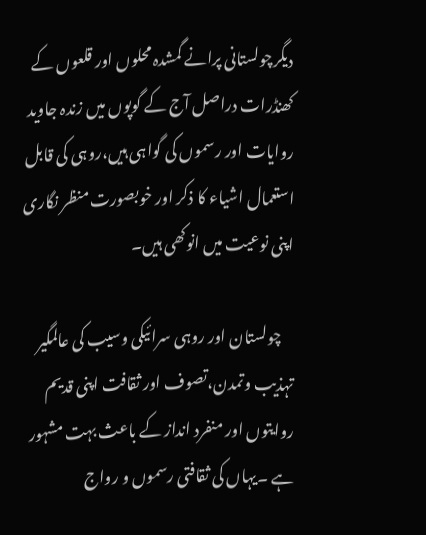دیگرچولستانی پرانے گمشدہ محلوں اور قلعوں کے کھنڈرات دراصل آج کے گوپوں میں زندہ جاوید روایات اور رسموں کی گواہی ہیں،روہی کی قابل استعمال اشیاء کا ذکر اور خوبصورت منظر نگاری اپنی نوعیت میں انوکھی ہیں۔

    چولستان اور روہی سرائیکی وسیب کی عالمگیر تہذیب وتمدن،تصوف اور ثقافت اپنی قدیم روایتوں اور منفرد انداز کے باعث بہت مشہور ہے ۔یہاں کی ثقافتی رسموں و رواج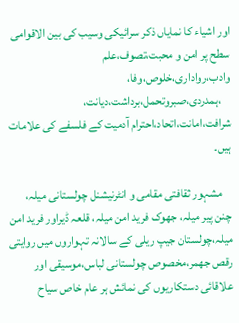اور اشیاء کا نمایاں ذکر سرائیکی وسیب کی بین الاقوامی سطح پر امن و محبت،تصوف،علم وادب،رواداری،خلوص،وفا،
    ،ہمدردی،صبروتحمل،برداشت،دیانت، شرافت،امانت،اتحاد،احترام آدمیت کے فلسفے کی علامات ہیں۔

    مشہور ثقافتی مقامی و انٹرنیشنل چولستانی میلہ، چنن پیر میلہ، جھوک فرید امن میلہ، قلعہ ڈیراور فرید امن میلہ،چولستان جیپ ریلی کے سالانہ تہواروں میں روایتی رقص جھمر،مخصوص چولستانی لباس،موسیقی اور علاقائی دستکاریوں کی نمائش ہر عام خاص سیاح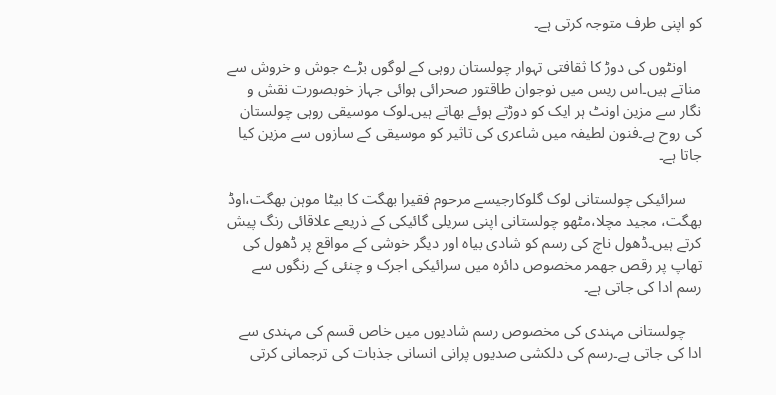کو اپنی طرف متوجہ کرتی ہے۔

    اونٹوں کی دوڑ کا ثقافتی تہوار چولستان روہی کے لوگوں بڑے جوش و خروش سے مناتے ہیں۔اس ریس میں نوجوان طاقتور صحرائی ہوائی جہاز خوبصورت نقش و نگار سے مزین اونٹ ہر ایک کو دوڑتے ہوئے بھاتے ہیں۔لوک موسیقی روہی چولستان کی روح ہے۔فنون لطیفہ میں شاعری کی تاثیر کو موسیقی کے سازوں سے مزین کیا جاتا ہے۔

    سرائیکی چولستانی لوک گلوکارجیسے مرحوم فقیرا بھگت کا بیٹا موہن بھگت،اوڈ بھگت، مجید مچلا،مٹھو چولستانی اپنی سریلی گائیکی کے ذریعے علاقائی رنگ پیش کرتے ہیں۔ڈھول ناچ کی رسم کو شادی بیاہ اور دیگر خوشی کے مواقع پر ڈھول کی تھاپ پر رقص جھمر مخصوص دائرہ میں سرائیکی اجرک و چنئی کے رنگوں سے رسم ادا کی جاتی ہے۔

    چولستانی مہندی کی مخصوص رسم شادیوں میں خاص قسم کی مہندی سے ادا کی جاتی ہے۔رسم کی دلکشی صدیوں پرانی انسانی جذبات کی ترجمانی کرتی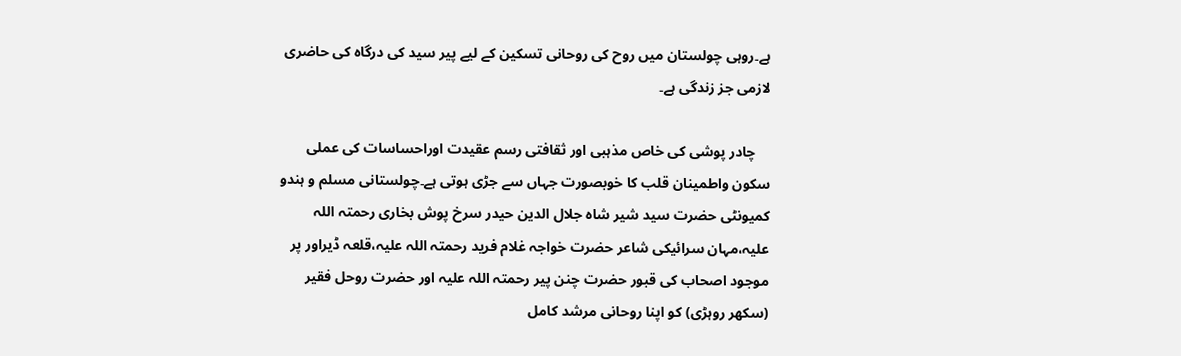ہے۔روہی چولستان میں روح کی روحانی تسکین کے لیے پیر سید کی درگاہ کی حاضری لازمی جز زندگی ہے۔

    چادر پوشی کی خاص مذہبی اور ثقافتی رسم عقیدت اوراحساسات کی عملی سکون واطمینان قلب کا خوبصورت جہاں سے جڑی ہوتی ہے۔چولستانی مسلم و ہندو کمیونٹی حضرت سید شیر شاہ جلال الدین حیدر سرخ پوش بخاری رحمتہ اللہ علیہ،مہان سرائیکی شاعر حضرت خواجہ غلام فرید رحمتہ اللہ علیہ،قلعہ ڈیراور پر موجود اصحاب کی قبور حضرت چنن پیر رحمتہ اللہ علیہ اور حضرت روحل فقیر (سکھر روہڑی) کو اپنا روحانی مرشد کامل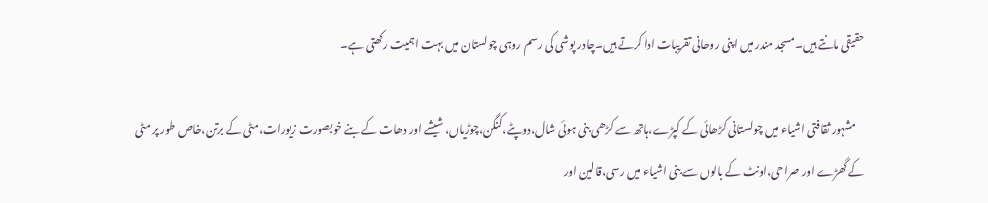حقیقی مانتے ہیں۔مسجد مندر میں اپنی روحانی تقریبات ادا کرتے ہیں۔چادر پوشی کی رسم روہی چولستان میں بہت اہمیت رکھتی ہے۔

    مشہور ثقافتی اشیاء میں چولستانی کڑھائی کے کپڑے،ہاتھ سے کڑھی بنی ہوئی شال،دوپٹے،کنگن،چوڑیاں، شیشے اور دھات کے بنے خوبصورت زیورات،مٹی کے برتن،خاص طور پر مٹی کے گھڑے اور صراحی،اونٹ کے بالوں سے بنی اشیاء میں رسی،قالین اور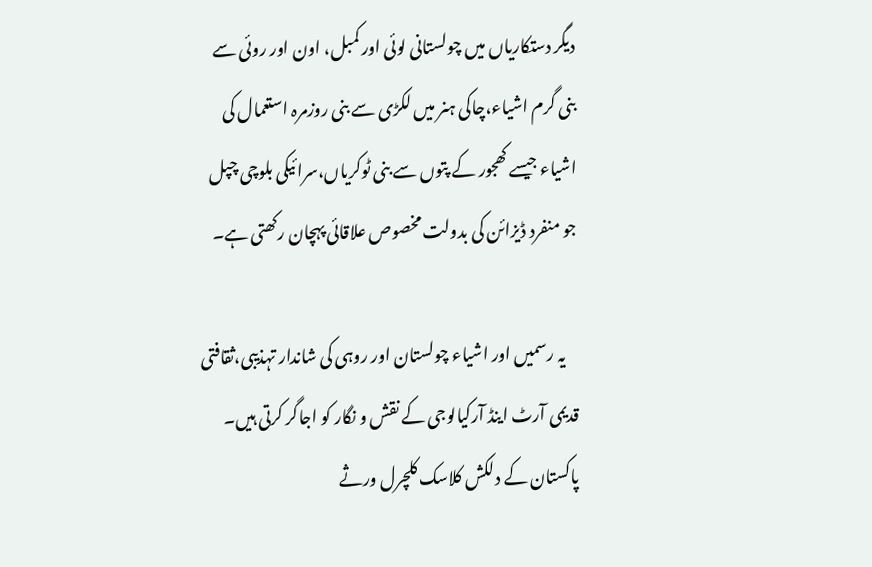دیگر دستکاریاں میں چولستانی لوئی اور کمبل، اون اور روئی سے بنی گرم اشیاء،چاکی ہنر میں لکڑی سے بنی روزمرہ استعمال کی اشیاء جیسے کھجور کے پتوں سے بنی ٹوکریاں،سرائیکی بلوچی چپل جو منفرد ڈیزائن کی بدولت مخصوص علاقائی پہچان رکھتی ہے۔

    یہ رسمیں اور اشیاء چولستان اور روہی کی شاندار تہذیبی،ثقافتی قدیمی آرٹ اینڈ آرکیالوجی کے نقش و نگار کو اجاگر کرتی ہیں۔ پاکستان کے دلکش کلاسک کلچرل ورثے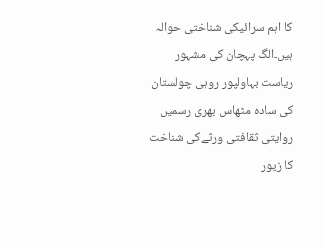کا اہم سرائیکی شناختی حوالہ ہیں۔الگ پہچان کی مشہور ریاست بہاولپور روہی چولستان کی سادہ مٹھاس بھری رسمیں روایتی ثقافتی ورثےکی شناخت کا زیور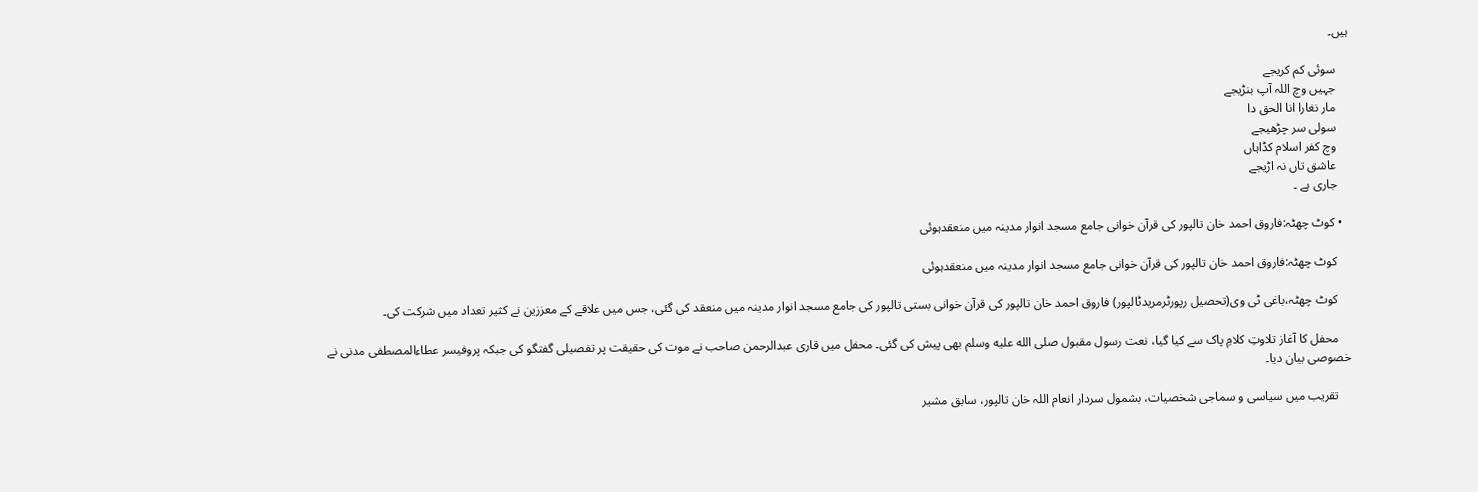ہیں۔

    سوئی کم کریجے
    جہیں وچ اللہ آپ بنڑیجے
    مار نغارا انا الحق دا
    سولی سر چڑھیجے
    وچ کفر اسلام کڈاہاں
    عاشق تاں نہ اڑیجے
    جاری ہے ۔

  • کوٹ چھٹہ:فاروق احمد خان تالپور کی قرآن خوانی جامع مسجد انوار مدینہ میں منعقدہوئی

    کوٹ چھٹہ:فاروق احمد خان تالپور کی قرآن خوانی جامع مسجد انوار مدینہ میں منعقدہوئی

    کوٹ چھٹہ،باغی ٹی وی(تحصیل رپورٹرمریدٹالپور) فاروق احمد خان تالپور کی قرآن خوانی بستی تالپور کی جامع مسجد انوار مدینہ میں منعقد کی گئی، جس میں علاقے کے معززین نے کثیر تعداد میں شرکت کی۔

    محفل کا آغاز تلاوتِ کلامِ پاک سے کیا گیا، نعت رسول مقبول صلى الله عليه وسلم بھی پیش کی گئی۔ محفل میں قاری عبدالرحمن صاحب نے موت کی حقیقت پر تفصیلی گفتگو کی جبکہ پروفیسر عطاءالمصطفی مدنی نے خصوصی بیان دیا۔

    تقریب میں سیاسی و سماجی شخصیات، بشمول سردار انعام اللہ خان تالپور، سابق مشیر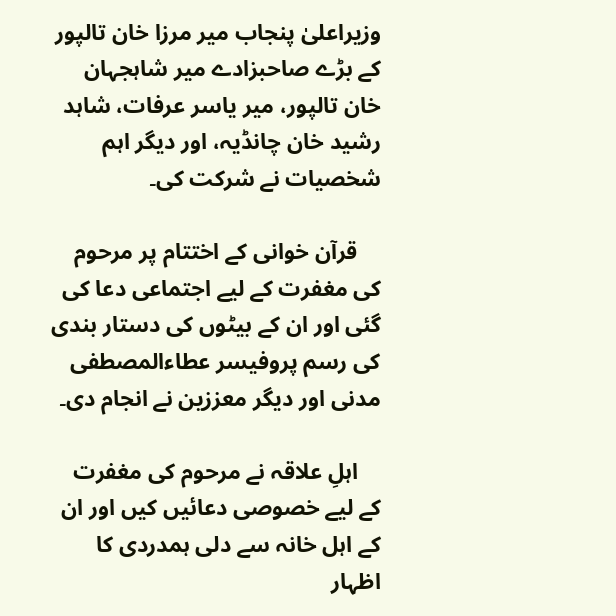وزیراعلیٰ پنجاب میر مرزا خان تالپور کے بڑے صاحبزادے میر شاہجہان خان تالپور، میر یاسر عرفات، شاہد رشید خان چانڈیہ، اور دیگر اہم شخصیات نے شرکت کی۔

    قرآن خوانی کے اختتام پر مرحوم کی مغفرت کے لیے اجتماعی دعا کی گئی اور ان کے بیٹوں کی دستار بندی کی رسم پروفیسر عطاءالمصطفی مدنی اور دیگر معززین نے انجام دی۔

    اہلِ علاقہ نے مرحوم کی مغفرت کے لیے خصوصی دعائیں کیں اور ان کے اہل خانہ سے دلی ہمدردی کا اظہار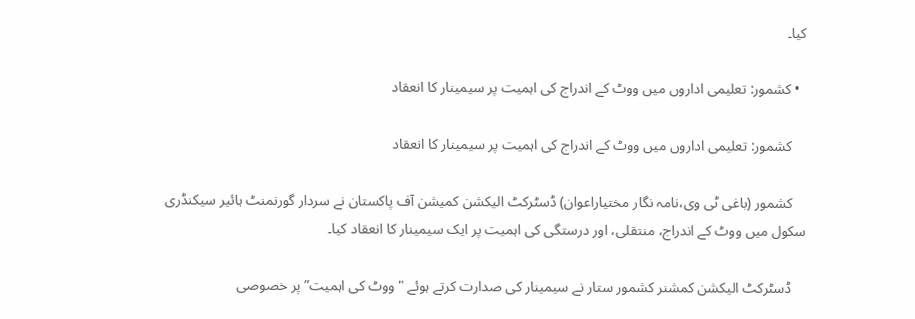کیا۔

  • کشمور: تعلیمی اداروں میں ووٹ کے اندراج کی اہمیت پر سیمینار کا انعقاد

    کشمور: تعلیمی اداروں میں ووٹ کے اندراج کی اہمیت پر سیمینار کا انعقاد

    کشمور (باغی ٹی وی،نامہ نگار مختیاراعوان) ڈسٹرکٹ الیکشن کمیشن آف پاکستان نے سردار گورنمنٹ ہائیر سیکنڈری سکول میں ووٹ کے اندراج، منتقلی، اور درستگی کی اہمیت پر ایک سیمینار کا انعقاد کیا۔

    ڈسٹرکٹ الیکشن کمشنر کشمور ستار نے سیمینار کی صدارت کرتے ہوئے "ووٹ کی اہمیت” پر خصوصی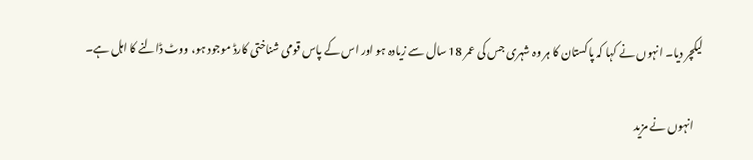لیکچر دیا۔ انہوں نے کہا کہ پاکستان کا ہر وہ شہری جس کی عمر 18 سال سے زیادہ ہو اور اس کے پاس قومی شناختی کارڈ موجود ہو، ووٹ ڈالنے کا اہل ہے۔

    انہوں نے مزید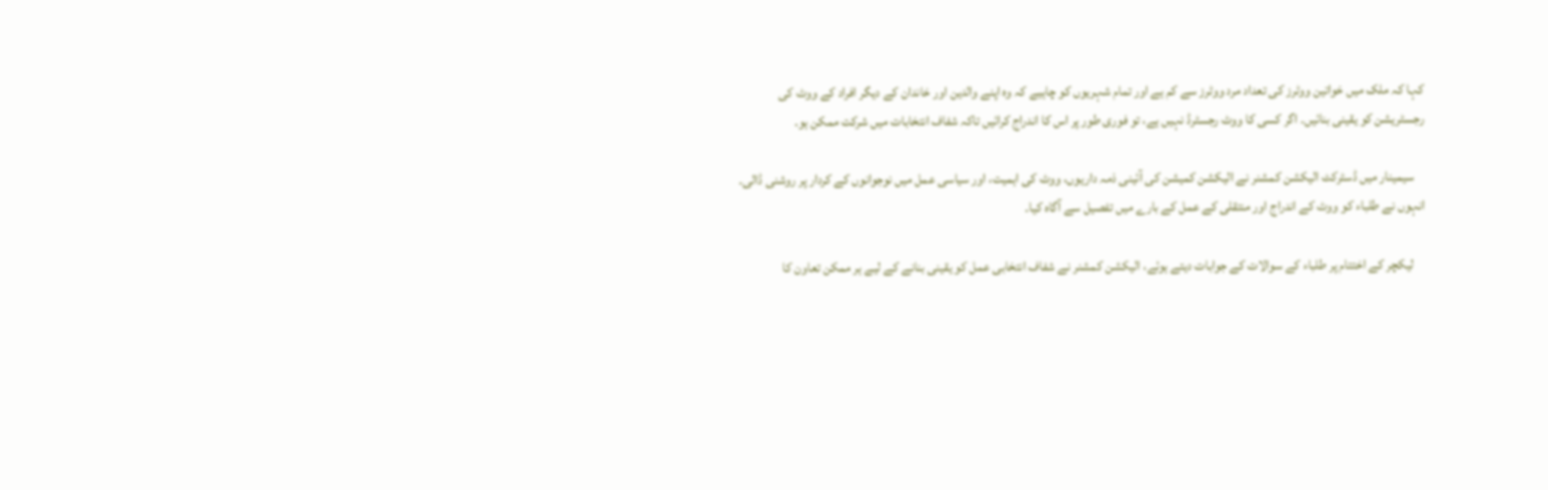کہا کہ ملک میں خواتین ووٹرز کی تعداد مرد ووٹرز سے کم ہے اور تمام شہریوں کو چاہیے کہ وہ اپنے والدین اور خاندان کے دیگر افراد کے ووٹ کی رجسٹریشن کو یقینی بنائیں۔ اگر کسی کا ووٹ رجسٹرڈ نہیں ہے، تو فوری طور پر اس کا اندراج کرائیں تاکہ شفاف انتخابات میں شرکت ممکن ہو۔

    سیمینار میں ڈسٹرکٹ الیکشن کمشنر نے الیکشن کمیشن کی آئینی ذمہ داریوں، ووٹ کی اہمیت، اور سیاسی عمل میں نوجوانوں کے کردار پر روشنی ڈالی۔ انہوں نے طلباء کو ووٹ کے اندراج اور منتقلی کے عمل کے بارے میں تفصیل سے آگاہ کیا۔

    لیکچر کے اختتام پر طلباء کے سوالات کے جوابات دیتے ہوئے، الیکشن کمشنر نے شفاف انتخابی عمل کو یقینی بنانے کے لیے ہر ممکن تعاون کا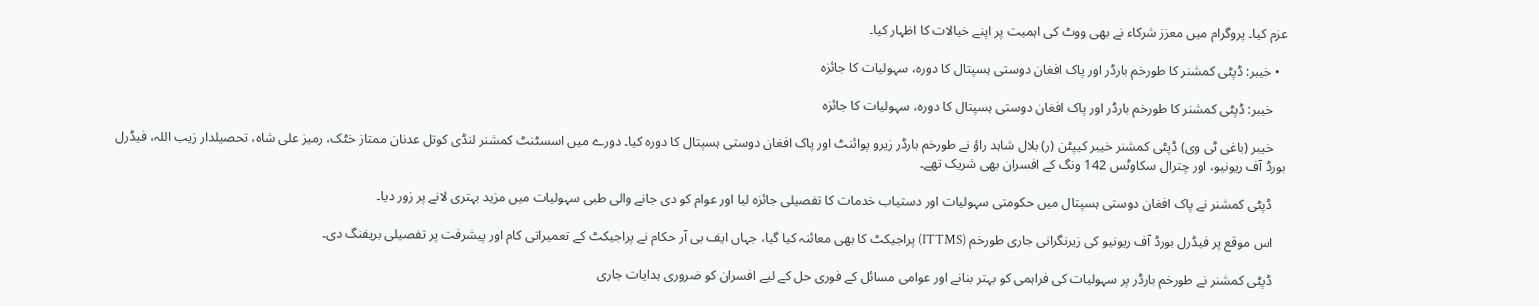عزم کیا۔ پروگرام میں معزز شرکاء نے بھی ووٹ کی اہمیت پر اپنے خیالات کا اظہار کیا۔

  • خیبر: ڈپٹی کمشنر کا طورخم بارڈر اور پاک افغان دوستی ہسپتال کا دورہ، سہولیات کا جائزہ

    خیبر: ڈپٹی کمشنر کا طورخم بارڈر اور پاک افغان دوستی ہسپتال کا دورہ، سہولیات کا جائزہ

    خیبر (باغی ٹی وی) ڈپٹی کمشنر خیبر کیپٹن (ر) بلال شاہد راؤ نے طورخم بارڈر زیرو پوائنٹ اور پاک افغان دوستی ہسپتال کا دورہ کیا۔ دورے میں اسسٹنٹ کمشنر لنڈی کوتل عدنان ممتاز خٹک، رمیز علی شاہ، تحصیلدار زیب اللہ، فیڈرل بورڈ آف ریونیو، اور چترال سکاوٹس 142 ونگ کے افسران بھی شریک تھے۔

    ڈپٹی کمشنر نے پاک افغان دوستی ہسپتال میں حکومتی سہولیات اور دستیاب خدمات کا تفصیلی جائزہ لیا اور عوام کو دی جانے والی طبی سہولیات میں مزید بہتری لانے پر زور دیا۔

    اس موقع پر فیڈرل بورڈ آف ریونیو کی زیرنگرانی جاری طورخم (ITTMS) پراجیکٹ کا بھی معائنہ کیا گیا، جہاں ایف بی آر حکام نے پراجیکٹ کے تعمیراتی کام اور پیشرفت پر تفصیلی بریفنگ دی۔

    ڈپٹی کمشنر نے طورخم بارڈر پر سہولیات کی فراہمی کو بہتر بنانے اور عوامی مسائل کے فوری حل کے لیے افسران کو ضروری ہدایات جاری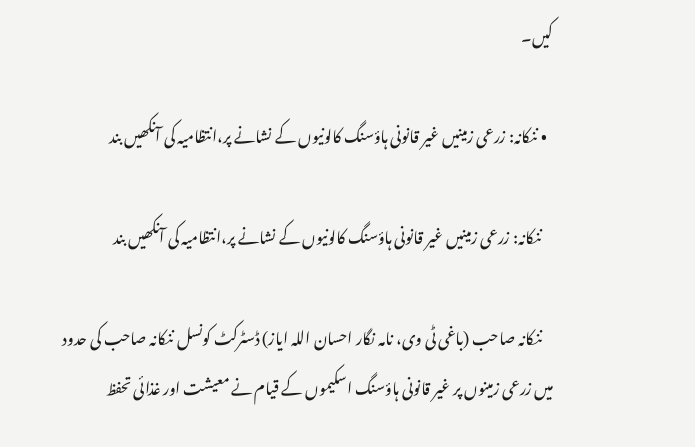کیں۔

  • ننکانہ: زرعی زمینیں غیر قانونی ہاؤسنگ کالونیوں کے نشانے پر،انتظامیہ کی آنکھیں بند

    ننکانہ: زرعی زمینیں غیر قانونی ہاؤسنگ کالونیوں کے نشانے پر،انتظامیہ کی آنکھیں بند

    ننکانہ صاحب (باغی ٹی وی، نامہ نگار احسان اللہ ایاز) ڈسٹرکٹ کونسل ننکانہ صاحب کی حدود میں زرعی زمینوں پر غیر قانونی ہاؤسنگ اسکیموں کے قیام نے معیشت اور غذائی تحفظ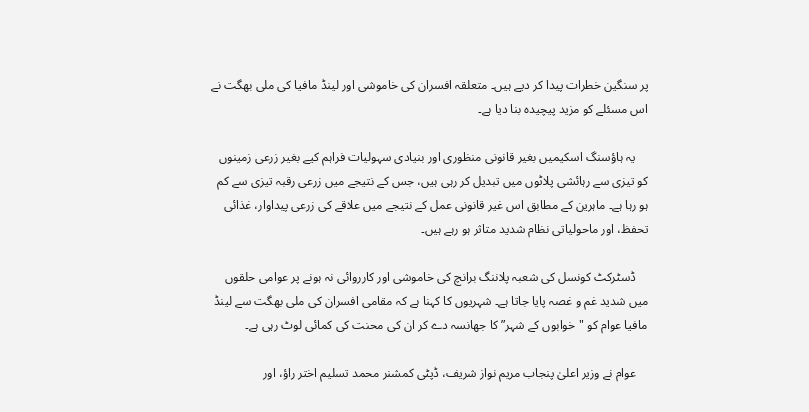پر سنگین خطرات پیدا کر دیے ہیں۔ متعلقہ افسران کی خاموشی اور لینڈ مافیا کی ملی بھگت نے اس مسئلے کو مزید پیچیدہ بنا دیا ہے۔

    یہ ہاؤسنگ اسکیمیں بغیر قانونی منظوری اور بنیادی سہولیات فراہم کیے بغیر زرعی زمینوں کو تیزی سے رہائشی پلاٹوں میں تبدیل کر رہی ہیں، جس کے نتیجے میں زرعی رقبہ تیزی سے کم ہو رہا ہے۔ ماہرین کے مطابق اس غیر قانونی عمل کے نتیجے میں علاقے کی زرعی پیداوار، غذائی تحفظ، اور ماحولیاتی نظام شدید متاثر ہو رہے ہیں۔

    ڈسٹرکٹ کونسل کی شعبہ پلاننگ برانچ کی خاموشی اور کارروائی نہ ہونے پر عوامی حلقوں میں شدید غم و غصہ پایا جاتا ہے۔ شہریوں کا کہنا ہے کہ مقامی افسران کی ملی بھگت سے لینڈ مافیا عوام کو "خوابوں کے شہر” کا جھانسہ دے کر ان کی محنت کی کمائی لوٹ رہی ہے۔

    عوام نے وزیر اعلیٰ پنجاب مریم نواز شریف، ڈپٹی کمشنر محمد تسلیم اختر راؤ، اور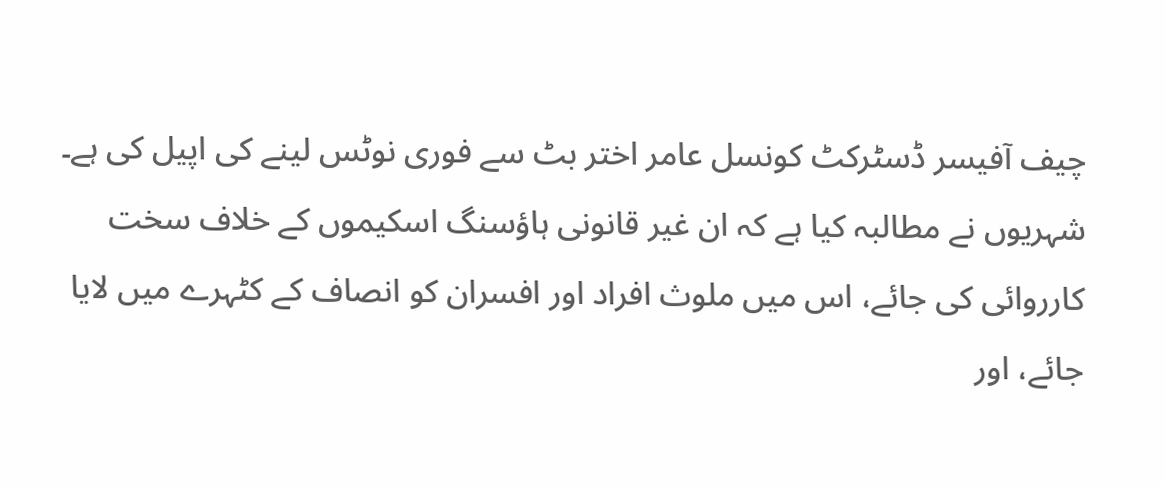چیف آفیسر ڈسٹرکٹ کونسل عامر اختر بٹ سے فوری نوٹس لینے کی اپیل کی ہے۔ شہریوں نے مطالبہ کیا ہے کہ ان غیر قانونی ہاؤسنگ اسکیموں کے خلاف سخت کارروائی کی جائے، اس میں ملوث افراد اور افسران کو انصاف کے کٹہرے میں لایا جائے، اور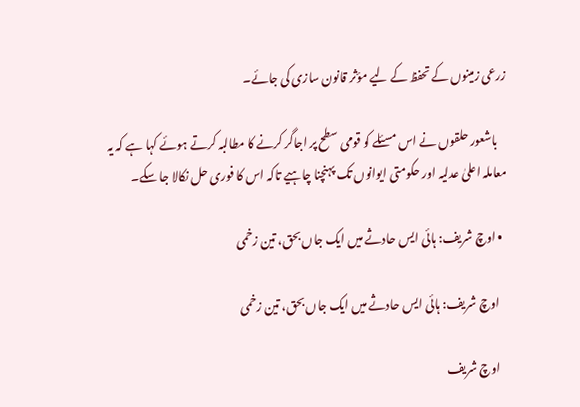زرعی زمینوں کے تحفظ کے لیے مؤثر قانون سازی کی جائے۔

    باشعور حلقوں نے اس مسئلے کو قومی سطح پر اجاگر کرنے کا مطالبہ کرتے ہوئے کہا ہے کہ یہ معاملہ اعلیٰ عدلیہ اور حکومتی ایوانوں تک پہنچنا چاہیے تاکہ اس کا فوری حل نکالا جا سکے۔

  • اوچ شریف: ہائی ایس حادثے میں ایک جاں بحق، تین زخمی

    اوچ شریف: ہائی ایس حادثے میں ایک جاں بحق، تین زخمی

    اوچ شریف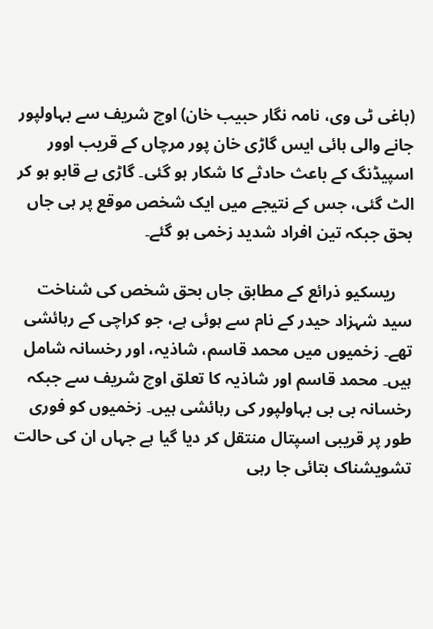(باغی ٹی وی، نامہ نگار حبیب خان) اوچ شریف سے بہاولپور جانے والی ہائی ایس گاڑی خان پور مرچاں کے قریب اوور اسپیڈنگ کے باعث حادثے کا شکار ہو گئی۔ گاڑی بے قابو ہو کر الٹ گئی، جس کے نتیجے میں ایک شخص موقع پر ہی جاں بحق جبکہ تین افراد شدید زخمی ہو گئے۔

    ریسکیو ذرائع کے مطابق جاں بحق شخص کی شناخت سید شہزاد حیدر کے نام سے ہوئی ہے، جو کراچی کے رہائشی تھے۔ زخمیوں میں محمد قاسم، شاذیہ، اور رخسانہ شامل ہیں۔ محمد قاسم اور شاذیہ کا تعلق اوچ شریف سے جبکہ رخسانہ بی بی بہاولپور کی رہائشی ہیں۔ زخمیوں کو فوری طور پر قریبی اسپتال منتقل کر دیا گیا ہے جہاں ان کی حالت تشویشناک بتائی جا رہی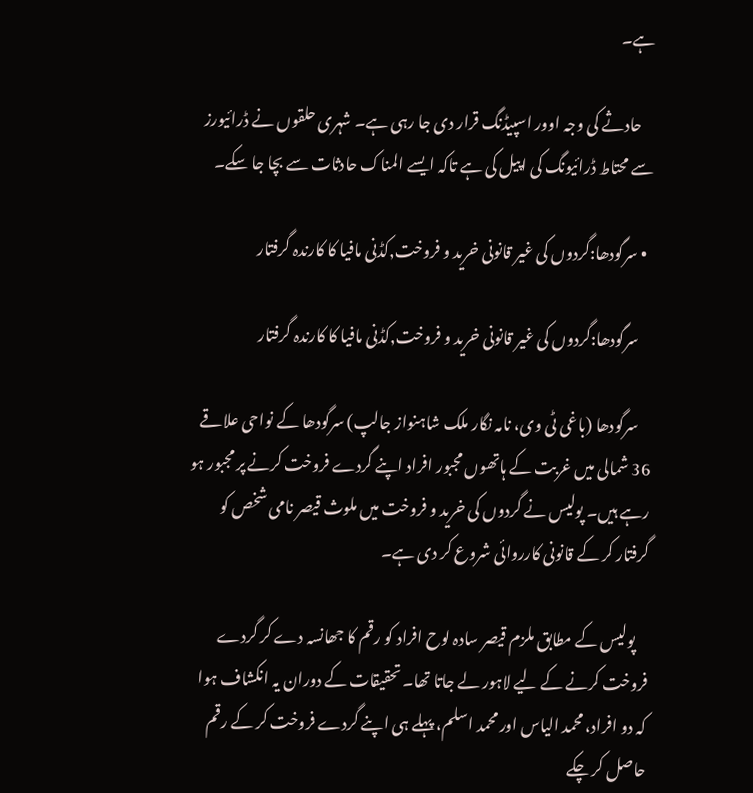ہے۔

    حادثے کی وجہ اوور اسپیڈنگ قرار دی جا رہی ہے۔ شہری حلقوں نے ڈرائیورز سے محتاط ڈرائیونگ کی اپیل کی ہے تاکہ ایسے المناک حادثات سے بچا جا سکے۔

  • سرگودھا:گردوں کی غیر قانونی خرید و فروخت,کڈنی مافیا کا کارندہ گرفتار

    سرگودھا:گردوں کی غیر قانونی خرید و فروخت,کڈنی مافیا کا کارندہ گرفتار

    سرگودھا (باغی ٹی وی، نامہ نگار ملک شاہنواز جالپ) سرگودھا کے نواحی علاقے 36 شمالی میں غربت کے ہاتھوں مجبور افراد اپنے گردے فروخت کرنے پر مجبور ہو رہے ہیں۔ پولیس نے گردوں کی خرید و فروخت میں ملوث قیصر نامی شخص کو گرفتار کر کے قانونی کارروائی شروع کر دی ہے۔

    پولیس کے مطابق ملزم قیصر سادہ لوح افراد کو رقم کا جھانسہ دے کر گردے فروخت کرنے کے لیے لاہور لے جاتا تھا۔ تحقیقات کے دوران یہ انکشاف ہوا کہ دو افراد، محمد الیاس اور محمد اسلم، پہلے ہی اپنے گردے فروخت کر کے رقم حاصل کر چکے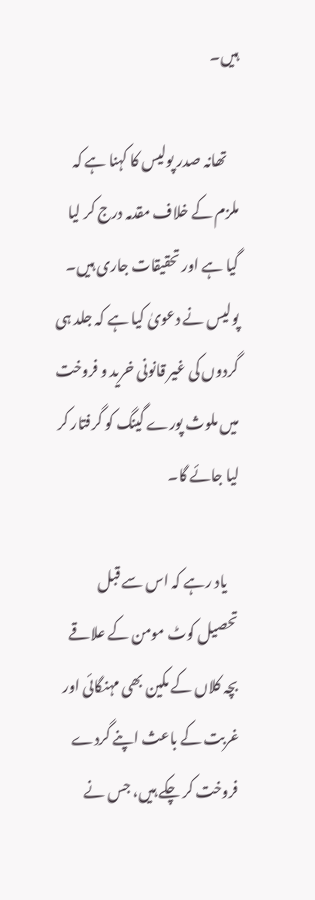ہیں۔

    تھانہ صدر پولیس کا کہنا ہے کہ ملزم کے خلاف مقدمہ درج کر لیا گیا ہے اور تحقیقات جاری ہیں۔ پولیس نے دعویٰ کیا ہے کہ جلد ہی گردوں کی غیر قانونی خرید و فروخت میں ملوث پورے گینگ کو گرفتار کر لیا جائے گا۔

    یاد رہے کہ اس سے قبل تحصیل کوٹ مومن کے علاقے بچہ کلاں کے مکین بھی مہنگائی اور غربت کے باعث اپنے گردے فروخت کر چکے ہیں، جس نے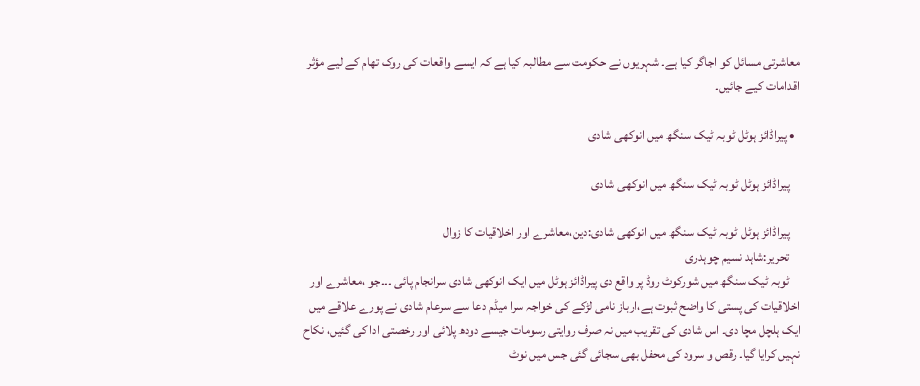معاشرتی مسائل کو اجاگر کیا ہے۔ شہریوں نے حکومت سے مطالبہ کیا ہے کہ ایسے واقعات کی روک تھام کے لیے مؤثر اقدامات کیے جائیں۔

  • پیراڈائز ہوٹل ٹوبہ ٹیک سنگھ میں انوکھی شادی

    پیراڈائز ہوٹل ٹوبہ ٹیک سنگھ میں انوکھی شادی

    پیراڈائز ہوٹل ٹوبہ ٹیک سنگھ میں انوکھی شادی:دین،معاشرے اور اخلاقیات کا زوال
    تحریر:شاہد نسیم چوہدری
    ٹوبہ ٹیک سنگھ میں شورکوٹ روڈ پر واقع دی پیراڈائز ہوٹل میں ایک انوکھی شادی سرانجام پائی ۔۔۔جو ،معاشرے اور اخلاقیات کی پستی کا واضح ثبوت ہے،ارباز نامی لڑکے کی خواجہ سرا میڈم دعا سے سرعام شادی نے پورے علاقے میں ایک ہلچل مچا دی۔ اس شادی کی تقریب میں نہ صرف روایتی رسومات جیسے دودھ پلائی اور رخصتی ادا کی گئیں، نکاح نہیں کرایا گیا۔ رقص و سرود کی محفل بھی سجائی گئی جس میں نوٹ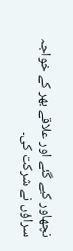نچھاور کیے گئے اور علاقے بھر کے خواجہ سراؤں نے شرکت کی۔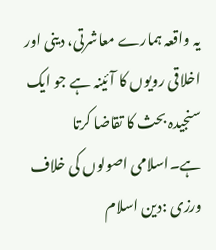یہ واقعہ ہمارے معاشرتی، دینی اور اخلاقی رویوں کا آئینہ ہے جو ایک سنجیدہ بحث کا تقاضا کرتا ہے۔اسلامی اصولوں کی خلاف ورزی :دین اسلام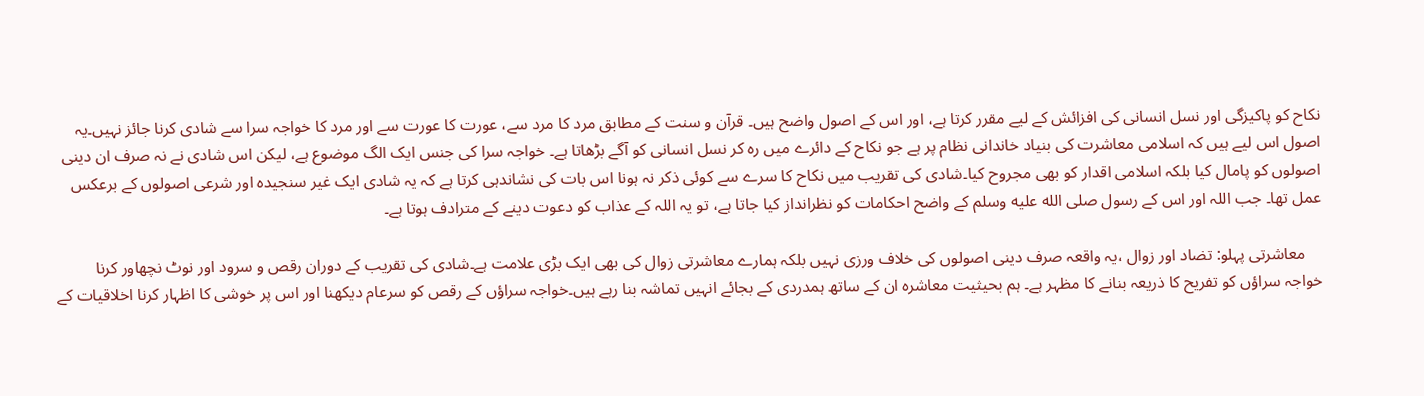نکاح کو پاکیزگی اور نسل انسانی کی افزائش کے لیے مقرر کرتا ہے، اور اس کے اصول واضح ہیں۔ قرآن و سنت کے مطابق مرد کا مرد سے، عورت کا عورت سے اور مرد کا خواجہ سرا سے شادی کرنا جائز نہیں۔یہ اصول اس لیے ہیں کہ اسلامی معاشرت کی بنیاد خاندانی نظام پر ہے جو نکاح کے دائرے میں رہ کر نسل انسانی کو آگے بڑھاتا ہے۔ خواجہ سرا کی جنس ایک الگ موضوع ہے، لیکن اس شادی نے نہ صرف ان دینی اصولوں کو پامال کیا بلکہ اسلامی اقدار کو بھی مجروح کیا۔شادی کی تقریب میں نکاح کا سرے سے کوئی ذکر نہ ہونا اس بات کی نشاندہی کرتا ہے کہ یہ شادی ایک غیر سنجیدہ اور شرعی اصولوں کے برعکس عمل تھا۔ جب اللہ اور اس کے رسول صلى الله عليه وسلم کے واضح احکامات کو نظرانداز کیا جاتا ہے، تو یہ اللہ کے عذاب کو دعوت دینے کے مترادف ہوتا ہے۔

    معاشرتی پہلو: تضاد اور زوال ،یہ واقعہ صرف دینی اصولوں کی خلاف ورزی نہیں بلکہ ہمارے معاشرتی زوال کی بھی ایک بڑی علامت ہے۔شادی کی تقریب کے دوران رقص و سرود اور نوٹ نچھاور کرنا خواجہ سراؤں کو تفریح کا ذریعہ بنانے کا مظہر ہے۔ ہم بحیثیت معاشرہ ان کے ساتھ ہمدردی کے بجائے انہیں تماشہ بنا رہے ہیں۔خواجہ سراؤں کے رقص کو سرعام دیکھنا اور اس پر خوشی کا اظہار کرنا اخلاقیات کے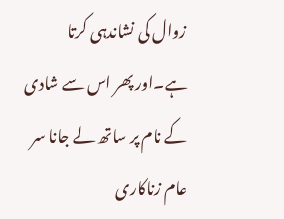زوال کی نشاندہی کرتا ہے۔اور پھر اس سے شادی کے نام پر ساتھ لے جانا سر عام زناکاری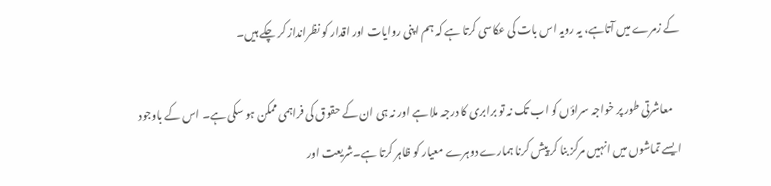کے زمرے میں آتاہے، یہ رویہ اس بات کی عکاسی کرتا ہے کہ ہم اپنی روایات اور اقدار کو نظرانداز کر چکے ہیں۔

    معاشرتی طور پر خواجہ سراؤں کو اب تک نہ تو برابری کا درجہ ملا ہے اور نہ ہی ان کے حقوق کی فراہمی ممکن ہو سکی ہے۔ اس کے باوجود ایسے تماشوں میں انہیں مرکز بنا کر پیش کرنا ہمارے دوہرے معیار کو ظاہر کرتا ہے۔شریعت اور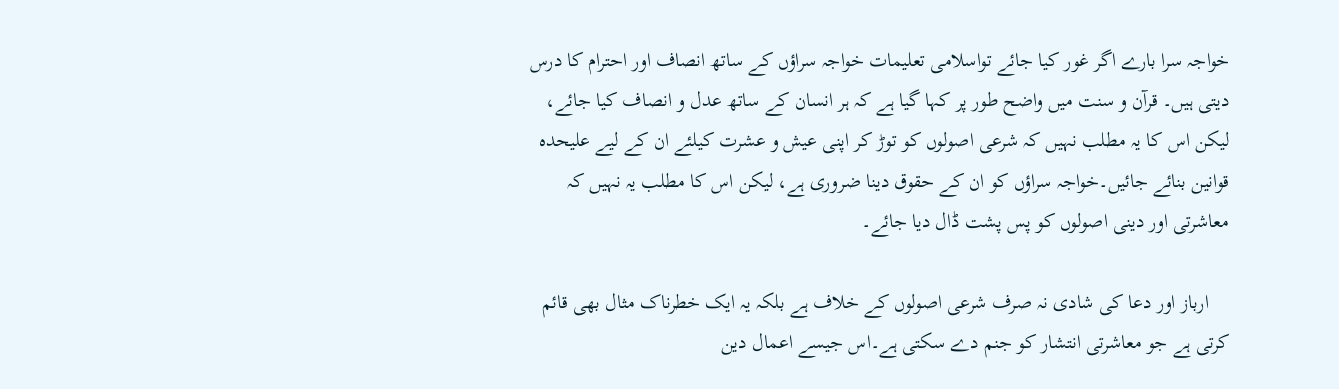خواجہ سرا بارے اگر غور کیا جائے تواسلامی تعلیمات خواجہ سراؤں کے ساتھ انصاف اور احترام کا درس دیتی ہیں۔ قرآن و سنت میں واضح طور پر کہا گیا ہے کہ ہر انسان کے ساتھ عدل و انصاف کیا جائے، لیکن اس کا یہ مطلب نہیں کہ شرعی اصولوں کو توڑ کر اپنی عیش و عشرت کیلئے ان کے لیے علیحدہ قوانین بنائے جائیں۔خواجہ سراؤں کو ان کے حقوق دینا ضروری ہے، لیکن اس کا مطلب یہ نہیں کہ معاشرتی اور دینی اصولوں کو پس پشت ڈال دیا جائے۔

    ارباز اور دعا کی شادی نہ صرف شرعی اصولوں کے خلاف ہے بلکہ یہ ایک خطرناک مثال بھی قائم کرتی ہے جو معاشرتی انتشار کو جنم دے سکتی ہے۔اس جیسے اعمال دین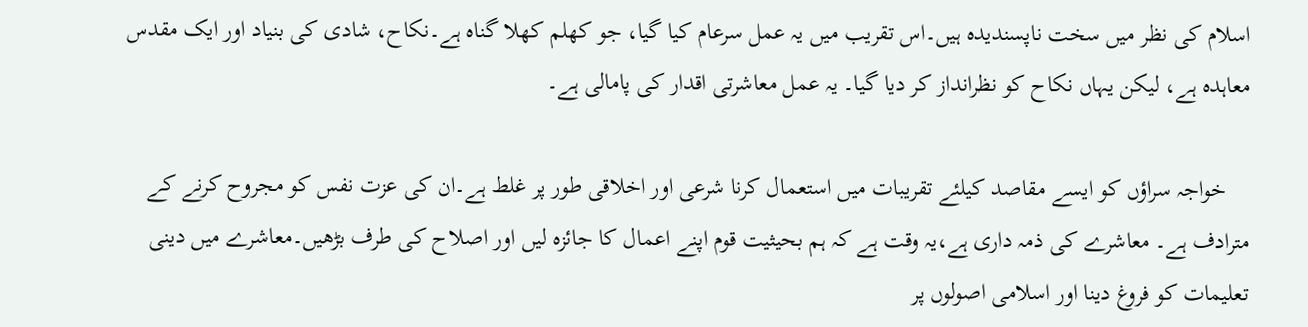اسلام کی نظر میں سخت ناپسندیدہ ہیں۔اس تقریب میں یہ عمل سرعام کیا گیا، جو کھلم کھلا گناہ ہے۔نکاح، شادی کی بنیاد اور ایک مقدس معاہدہ ہے، لیکن یہاں نکاح کو نظرانداز کر دیا گیا۔ یہ عمل معاشرتی اقدار کی پامالی ہے۔

    خواجہ سراؤں کو ایسے مقاصد کیلئے تقریبات میں استعمال کرنا شرعی اور اخلاقی طور پر غلط ہے۔ان کی عزت نفس کو مجروح کرنے کے مترادف ہے۔ معاشرے کی ذمہ داری ہے،یہ وقت ہے کہ ہم بحیثیت قوم اپنے اعمال کا جائزہ لیں اور اصلاح کی طرف بڑھیں۔معاشرے میں دینی تعلیمات کو فروغ دینا اور اسلامی اصولوں پر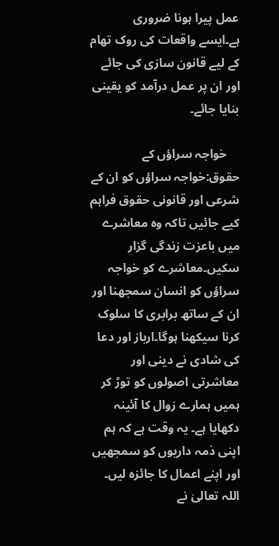عمل پیرا ہونا ضروری ہے۔ایسے واقعات کی روک تھام کے لیے قانون سازی کی جائے اور ان پر عمل درآمد کو یقینی بنایا جائے۔

    خواجہ سراؤں کے حقوق:خواجہ سراؤں کو ان کے شرعی اور قانونی حقوق فراہم کیے جائیں تاکہ وہ معاشرے میں باعزت زندگی گزار سکیں۔معاشرے کو خواجہ سراؤں کو انسان سمجھنا اور ان کے ساتھ برابری کا سلوک کرنا سیکھنا ہوگا۔ارباز اور دعا کی شادی نے دینی اور معاشرتی اصولوں کو توڑ کر ہمیں ہمارے زوال کا آئینہ دکھایا ہے۔ یہ وقت ہے کہ ہم اپنی ذمہ داریوں کو سمجھیں اور اپنے اعمال کا جائزہ لیں۔ اللہ تعالیٰ نے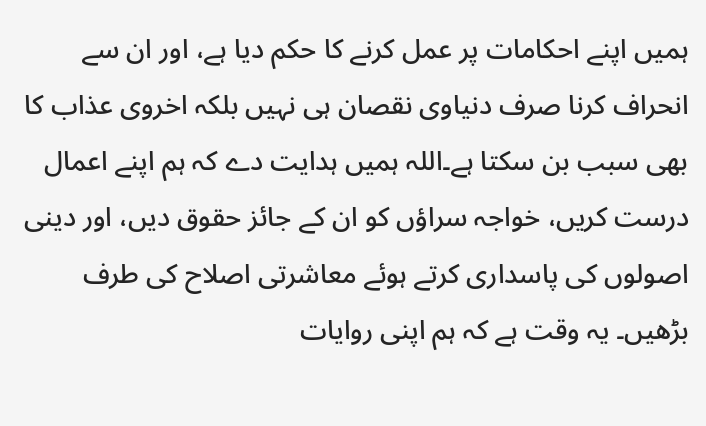ہمیں اپنے احکامات پر عمل کرنے کا حکم دیا ہے، اور ان سے انحراف کرنا صرف دنیاوی نقصان ہی نہیں بلکہ اخروی عذاب کا بھی سبب بن سکتا ہے۔اللہ ہمیں ہدایت دے کہ ہم اپنے اعمال درست کریں، خواجہ سراؤں کو ان کے جائز حقوق دیں، اور دینی اصولوں کی پاسداری کرتے ہوئے معاشرتی اصلاح کی طرف بڑھیں۔ یہ وقت ہے کہ ہم اپنی روایات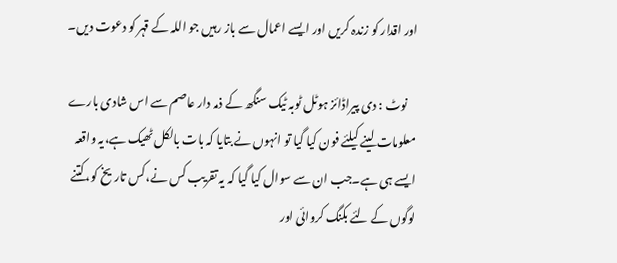اور اقدار کو زندہ کریں اور ایسے اعمال سے باز رہیں جو اللہ کے قہر کو دعوت دیں۔

    نوٹ : دی پیراڈائز ہوٹل ٹوبہ ٹیک سنگھ کے ذمہ دار عاصم سے اس شادی بارے معلومات لینے کیلئے فون کیا گیا تو انہوں نے بتایا کہ بات بالکل ٹھیک ہے،یہ واقعہ ایسے ہی ہے۔جب ان سے سوال کیا گیا کہ یہ تقریب کس نے،کس تاریخ کو،کتنے لوگوں کے لئے بکنگ کروائی اور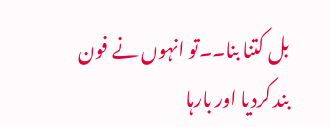بل کتنا بنا۔۔تو انہوں نے فون بند کردیا اور بارہا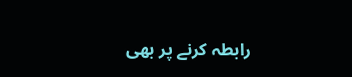رابطہ کرنے پر بھی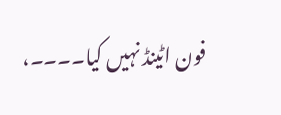فون اٹینڈ نہیں کیا۔۔۔۔،